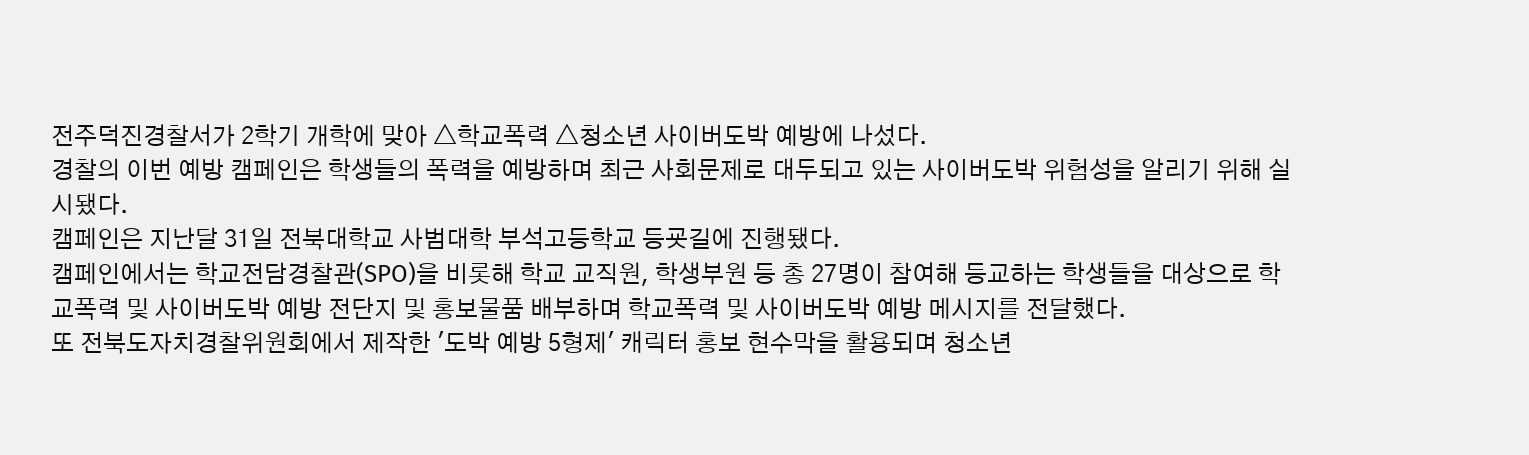전주덕진경찰서가 2학기 개학에 맞아 △학교폭력 △청소년 사이버도박 예방에 나섰다.
경찰의 이번 예방 캠페인은 학생들의 폭력을 예방하며 최근 사회문제로 대두되고 있는 사이버도박 위험성을 알리기 위해 실시됐다.
캠페인은 지난달 31일 전북대학교 사범대학 부석고등학교 등굣길에 진행됐다.
캠페인에서는 학교전담경찰관(SPO)을 비롯해 학교 교직원, 학생부원 등 총 27명이 참여해 등교하는 학생들을 대상으로 학교폭력 및 사이버도박 예방 전단지 및 홍보물품 배부하며 학교폭력 및 사이버도박 예방 메시지를 전달했다.
또 전북도자치경찰위원회에서 제작한 '도박 예방 5형제' 캐릭터 홍보 현수막을 활용되며 청소년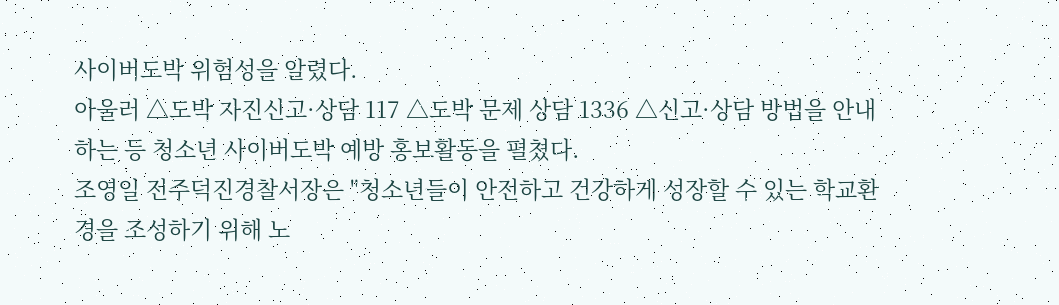사이버도박 위험성을 알렸다.
아울러 △도박 자진신고·상담 117 △도박 문제 상담 1336 △신고·상담 방법을 안내하는 등 청소년 사이버도박 예방 홍보활동을 펼쳤다.
조영일 전주덕진경찰서장은 "청소년들이 안전하고 건강하게 성장할 수 있는 학교환경을 조성하기 위해 노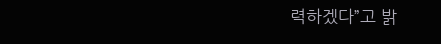력하겠다”고 밝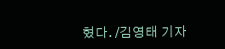혔다. /김영태 기자